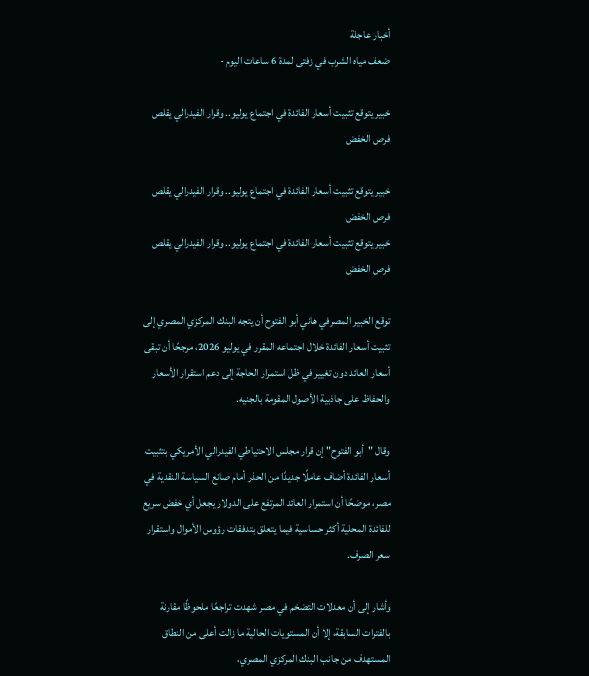أخبار عاجلة
ضعف مياه الشرب في زفتى لمدة 6 ساعات اليوم -

خبير يتوقع تثبيت أسعار الفائدة في اجتماع يوليو.. وقرار الفيدرالي يقلص فرص الخفض

خبير يتوقع تثبيت أسعار الفائدة في اجتماع يوليو.. وقرار الفيدرالي يقلص فرص الخفض
خبير يتوقع تثبيت أسعار الفائدة في اجتماع يوليو.. وقرار الفيدرالي يقلص فرص الخفض

توقع الخبير المصرفي هاني أبو الفتوح أن يتجه البنك المركزي المصري إلى تثبيت أسعار الفائدة خلال اجتماعه المقرر في يوليو 2026، مرجحًا أن تبقى أسعار العائد دون تغيير في ظل استمرار الحاجة إلى دعم استقرار الأسعار والحفاظ على جاذبية الأصول المقومة بالجنيه.

وقال "أبو الفتوح" إن قرار مجلس الاحتياطي الفيدرالي الأمريكي بتثبيت أسعار الفائدة أضاف عاملًا جديدًا من الحذر أمام صانع السياسة النقدية في مصر، موضحًا أن استمرار العائد المرتفع على الدولار يجعل أي خفض سريع للفائدة المحلية أكثر حساسية فيما يتعلق بتدفقات رؤوس الأموال واستقرار سعر الصرف.

وأشار إلى أن معدلات التضخم في مصر شهدت تراجعًا ملحوظًا مقارنة بالفترات السابقة، إلا أن المستويات الحالية ما زالت أعلى من النطاق المستهدف من جانب البنك المركزي المصري،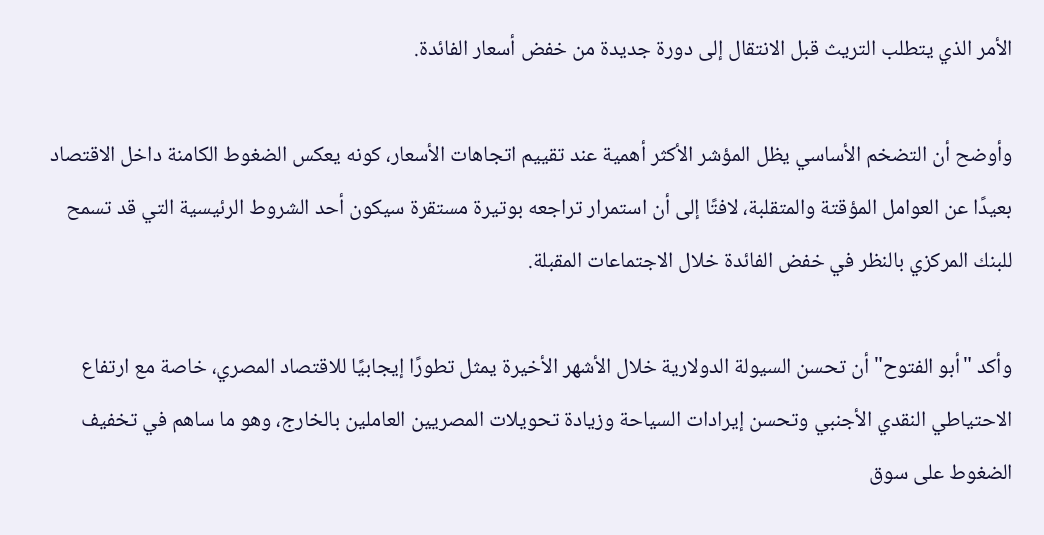الأمر الذي يتطلب التريث قبل الانتقال إلى دورة جديدة من خفض أسعار الفائدة.

وأوضح أن التضخم الأساسي يظل المؤشر الأكثر أهمية عند تقييم اتجاهات الأسعار، كونه يعكس الضغوط الكامنة داخل الاقتصاد بعيدًا عن العوامل المؤقتة والمتقلبة، لافتًا إلى أن استمرار تراجعه بوتيرة مستقرة سيكون أحد الشروط الرئيسية التي قد تسمح للبنك المركزي بالنظر في خفض الفائدة خلال الاجتماعات المقبلة.

وأكد "أبو الفتوح" أن تحسن السيولة الدولارية خلال الأشهر الأخيرة يمثل تطورًا إيجابيًا للاقتصاد المصري، خاصة مع ارتفاع الاحتياطي النقدي الأجنبي وتحسن إيرادات السياحة وزيادة تحويلات المصريين العاملين بالخارج، وهو ما ساهم في تخفيف الضغوط على سوق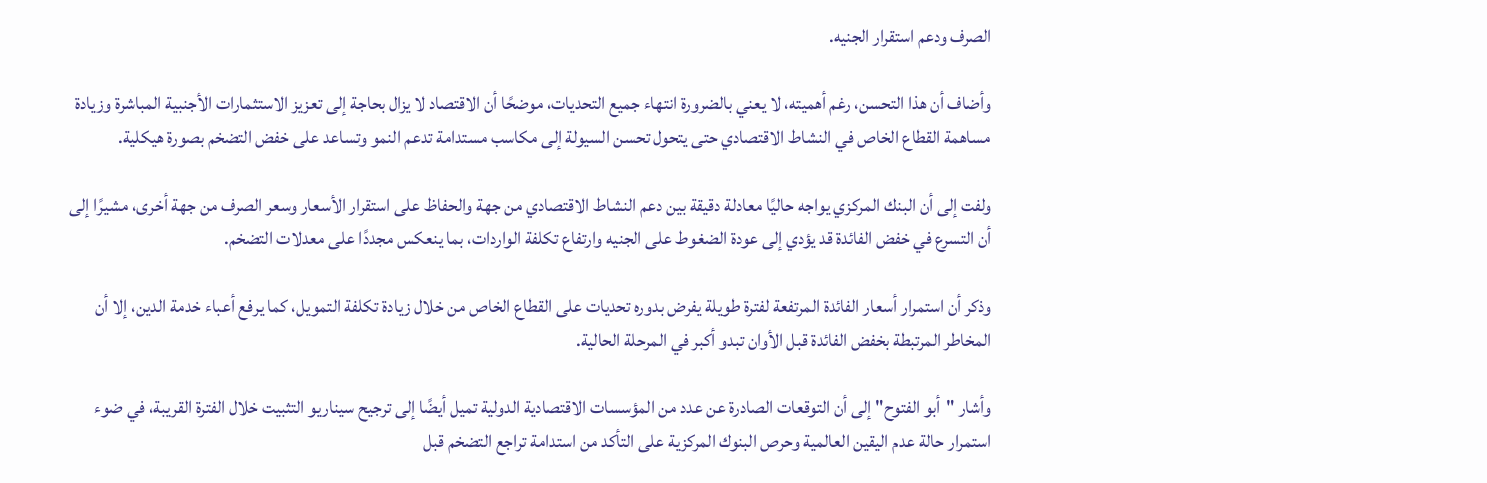الصرف ودعم استقرار الجنيه.

وأضاف أن هذا التحسن، رغم أهميته، لا يعني بالضرورة انتهاء جميع التحديات، موضحًا أن الاقتصاد لا يزال بحاجة إلى تعزيز الاستثمارات الأجنبية المباشرة وزيادة مساهمة القطاع الخاص في النشاط الاقتصادي حتى يتحول تحسن السيولة إلى مكاسب مستدامة تدعم النمو وتساعد على خفض التضخم بصورة هيكلية.

ولفت إلى أن البنك المركزي يواجه حاليًا معادلة دقيقة بين دعم النشاط الاقتصادي من جهة والحفاظ على استقرار الأسعار وسعر الصرف من جهة أخرى، مشيرًا إلى أن التسرع في خفض الفائدة قد يؤدي إلى عودة الضغوط على الجنيه وارتفاع تكلفة الواردات، بما ينعكس مجددًا على معدلات التضخم.

وذكر أن استمرار أسعار الفائدة المرتفعة لفترة طويلة يفرض بدوره تحديات على القطاع الخاص من خلال زيادة تكلفة التمويل، كما يرفع أعباء خدمة الدين، إلا أن المخاطر المرتبطة بخفض الفائدة قبل الأوان تبدو أكبر في المرحلة الحالية.

وأشار "أبو الفتوح" إلى أن التوقعات الصادرة عن عدد من المؤسسات الاقتصادية الدولية تميل أيضًا إلى ترجيح سيناريو التثبيت خلال الفترة القريبة، في ضوء استمرار حالة عدم اليقين العالمية وحرص البنوك المركزية على التأكد من استدامة تراجع التضخم قبل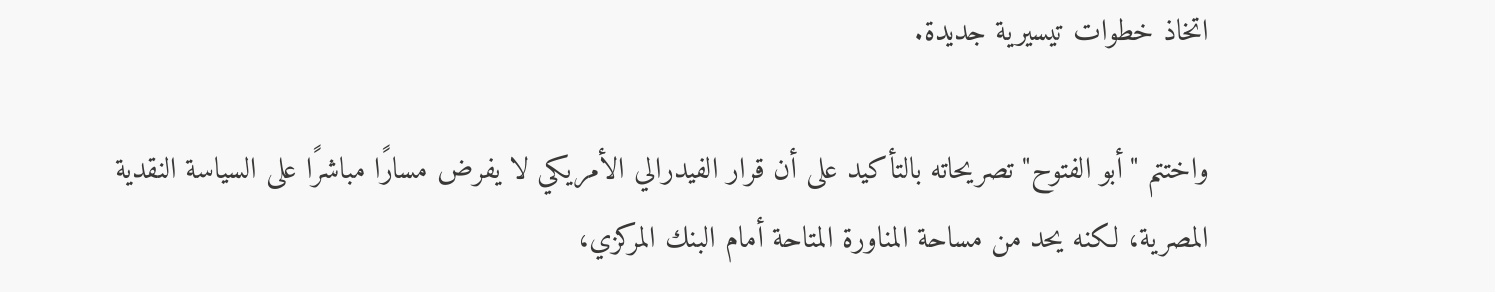اتخاذ خطوات تيسيرية جديدة.

واختتم "أبو الفتوح" تصريحاته بالتأكيد على أن قرار الفيدرالي الأمريكي لا يفرض مسارًا مباشرًا على السياسة النقدية المصرية، لكنه يحد من مساحة المناورة المتاحة أمام البنك المركزي،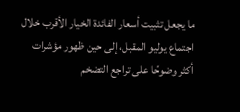ما يجعل تثبيت أسعار الفائدة الخيار الأقرب خلال اجتماع يوليو المقبل، إلى حين ظهور مؤشرات أكثر وضوحًا على تراجع التضخم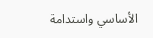الأساسي واستدامة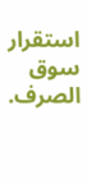استقرار سوق الصرف.